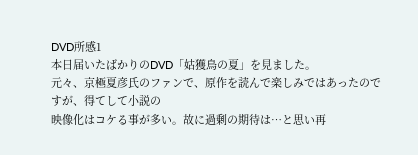DVD所感1
本日届いたばかりのDVD「姑獲鳥の夏」を見ました。
元々、京極夏彦氏のファンで、原作を読んで楽しみではあったのですが、得てして小説の
映像化はコケる事が多い。故に過剰の期待は…と思い再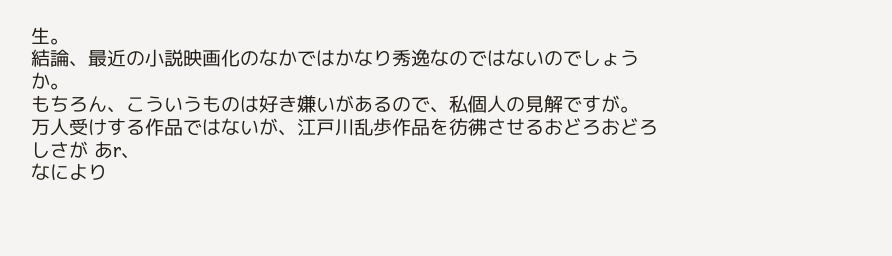生。
結論、最近の小説映画化のなかではかなり秀逸なのではないのでしょうか。
もちろん、こういうものは好き嫌いがあるので、私個人の見解ですが。
万人受けする作品ではないが、江戸川乱歩作品を彷彿させるおどろおどろしさが あr、
なにより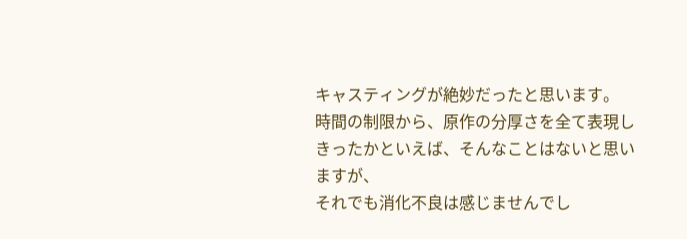キャスティングが絶妙だったと思います。
時間の制限から、原作の分厚さを全て表現しきったかといえば、そんなことはないと思いますが、
それでも消化不良は感じませんでし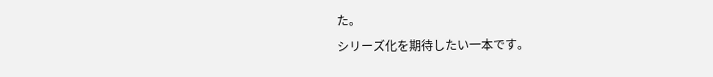た。
シリーズ化を期待したい一本です。